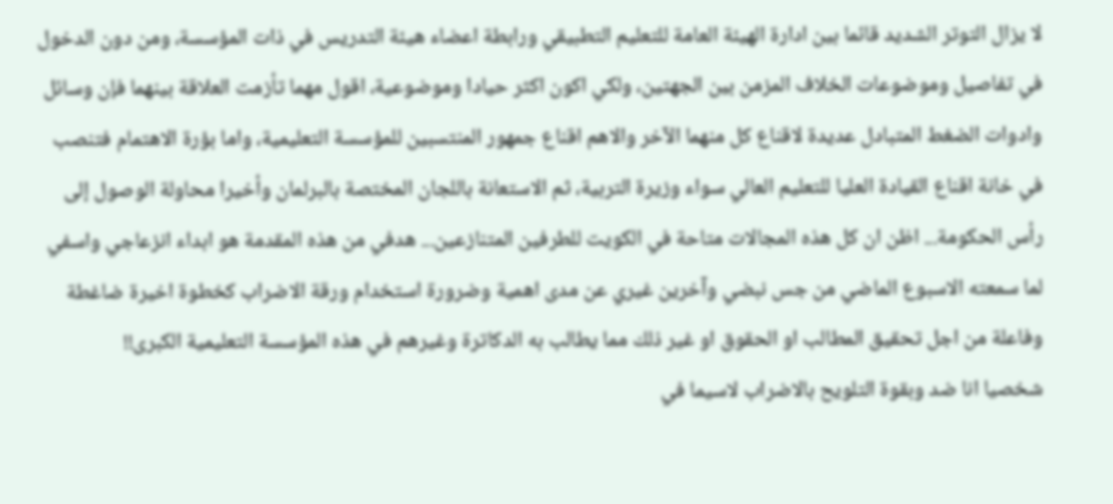لا يزال التوتر الشديد قائما بين ادارة الهيئة العامة للتعليم التطبيقي ورابطة اعضاء هيئة التدريس في ذات المؤسسة، ومن دون الدخول في تفاصيل وموضوعات الخلاف المزمن بين الجهتين، ولكي اكون اكثر حيادا وموضوعية، اقول مهما تأزمت العلاقة بينهما فإن وسائل وادوات الضغط المتبادل عديدة لاقناع كل منهما الآخر والاهم اقناع جمهور المنتسبين للمؤسسة التعليمية، واما بؤرة الاهتمام فتنصب في خانة اقناع القيادة العليا للتعليم العالي سواء وزيرة التربية، ثم الاستعانة باللجان المختصة بالبرلمان وأخيرا محاولة الوصول إلى رأس الحكومة... اظن ان كل هذه المجالات متاحة في الكويت للطرفين المتنازعين... هدفي من هذه المقدمة هو ابداء انزعاجي واسفي لما سمعته الاسبوع الماضي من جس نبضي وآخرين غيري عن مدى اهمية وضرورة استخدام ورقة الاضراب كخطوة اخيرة ضاغطة وفاعلة من اجل تحقيق المطالب او الحقوق او غير ذلك مما يطالب به الدكاترة وغيرهم في هذه المؤسسة التعليمية الكبرى!!
شخصيا انا ضد وبقوة التلويح بالاضراب لاسيما في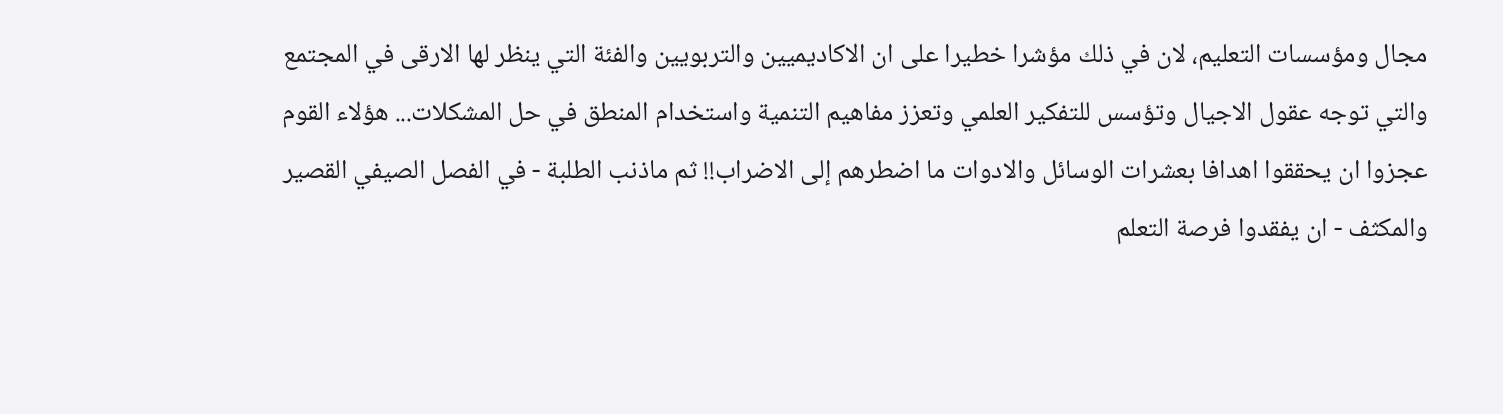مجال ومؤسسات التعليم، لان في ذلك مؤشرا خطيرا على ان الاكاديميين والتربويين والفئة التي ينظر لها الارقى في المجتمع والتي توجه عقول الاجيال وتؤسس للتفكير العلمي وتعزز مفاهيم التنمية واستخدام المنطق في حل المشكلات... هؤلاء القوم عجزوا ان يحققوا اهدافا بعشرات الوسائل والادوات ما اضطرهم إلى الاضراب!! ثم ماذنب الطلبة - في الفصل الصيفي القصير والمكثف - ان يفقدوا فرصة التعلم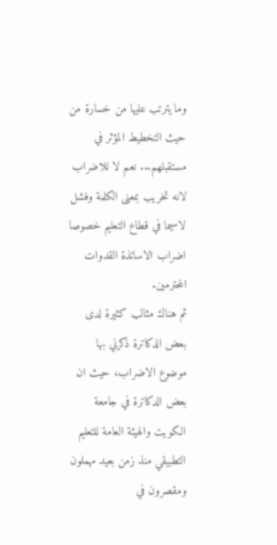وما يترتب عليها من خسارة من حيث التخطيط المؤثر في مستقبلهم... نعم لا للاضراب لانه تخريب بمعنى الكلمة وفشل لاسيما في قطاع التعليم خصوصا اضراب الاساتذة القدوات المحترمين.
ثم هناك مثالب كثيرة لدى بعض الدكاترة ذكرني بها موضوع الاضراب، حيث ان بعض الدكاترة في جامعة الكويت والهيئة العامة للتعليم التطبيقي منذ زمن بعيد مهملون ومقصرون في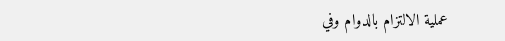عملية الالتزام بالدوام وفي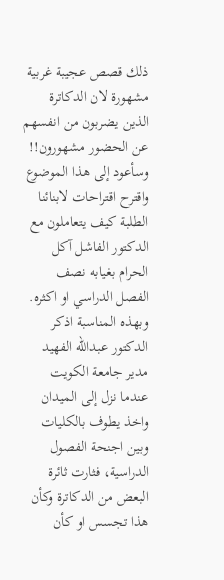ذلك قصص عجيبة غربية مشهورة لان الدكاترة الذين يضربون من انفسهم عن الحضور مشهورون!! وسأعود إلى هذا الموضوع واقترح اقتراحات لابنائنا الطلبة كيف يتعاملون مع الدكتور الفاشل آكل الحرام بغيابه نصف الفصل الدراسي او اكثره.
وبهذه المناسبة اذكر الدكتور عبدالله الفهيد مدير جامعة الكويت عندما نزل إلى الميدان واخذ يطوف بالكليات وبين اجنحة الفصول الدراسية، فثارت ثائرة البعض من الدكاترة وكأن هذا تجسس او كأن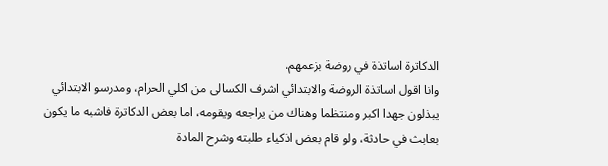الدكاترة اساتذة في روضة بزعمهم.
وانا اقول اساتذة الروضة والابتدائي اشرف الكسالى من اكلي الحرام، ومدرسو الابتدائي يبذلون جهدا اكبر ومنتظما وهناك من يراجعه ويقومه، اما بعض الدكاترة فاشبه ما يكون بعابث في حادثة، ولو قام بعض اذكياء طلبته وشرح المادة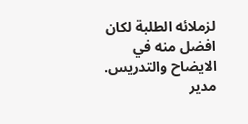لزملائه الطلبة لكان افضل منه في الايضاح والتدريس.
مدير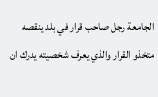الجامعة رجل صاحب قرار في بلد ينقصه متخذو القرار والذي يعرف شخصيته يدرك ان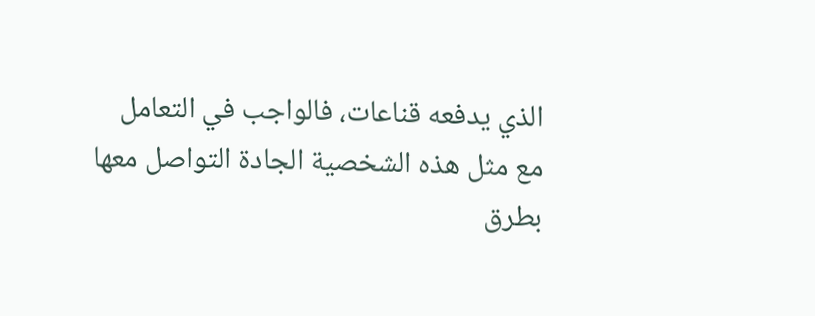الذي يدفعه قناعات، فالواجب في التعامل مع مثل هذه الشخصية الجادة التواصل معها بطرق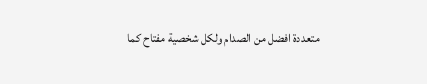متعددة افضل من الصدام ولكل شخصية مفتاح كما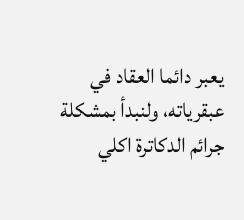يعبر دائما العقاد في عبقرياته، ولنبدأ بمشكلة جرائم الدكاترة اكلي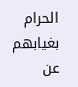الحرام بغيابهم عن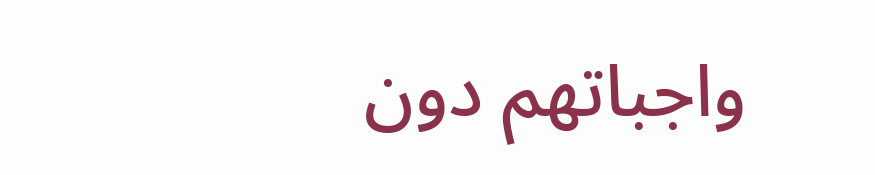واجباتهم دون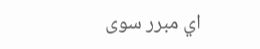اي مبرر سوى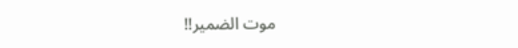موت الضمير!!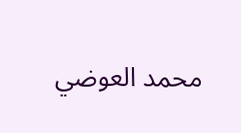محمد العوضي